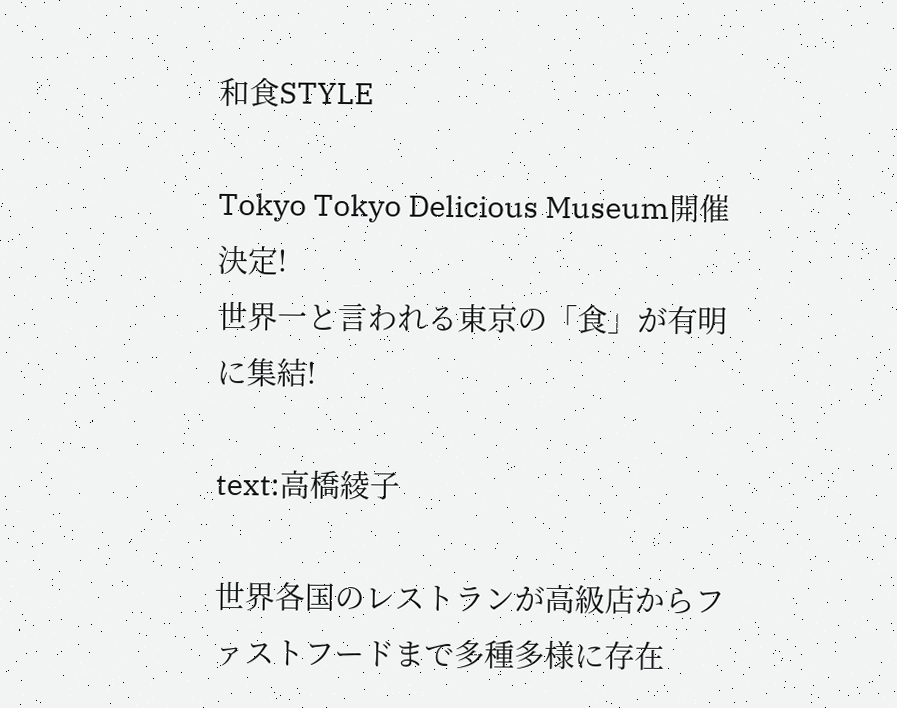和食STYLE

Tokyo Tokyo Delicious Museum開催決定!
世界一と言われる東京の「食」が有明に集結!

text:高橋綾子

世界各国のレストランが高級店からファストフードまで多種多様に存在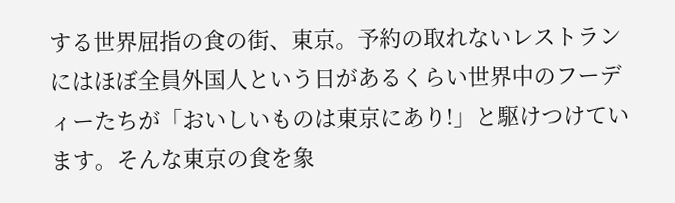する世界屈指の食の街、東京。予約の取れないレストランにはほぼ全員外国人という日があるくらい世界中のフーディーたちが「おいしいものは東京にあり!」と駆けつけています。そんな東京の食を象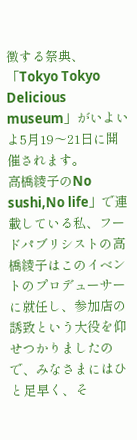徴する祭典、「Tokyo Tokyo Delicious museum」がいよいよ5月19〜21日に開催されます。
高橋綾子のNo sushi,No life」で連載している私、フードパブリシストの高橋綾子はこのイベントのプロデューサーに就任し、参加店の誘致という大役を仰せつかりましたので、みなさまにはひと足早く、そ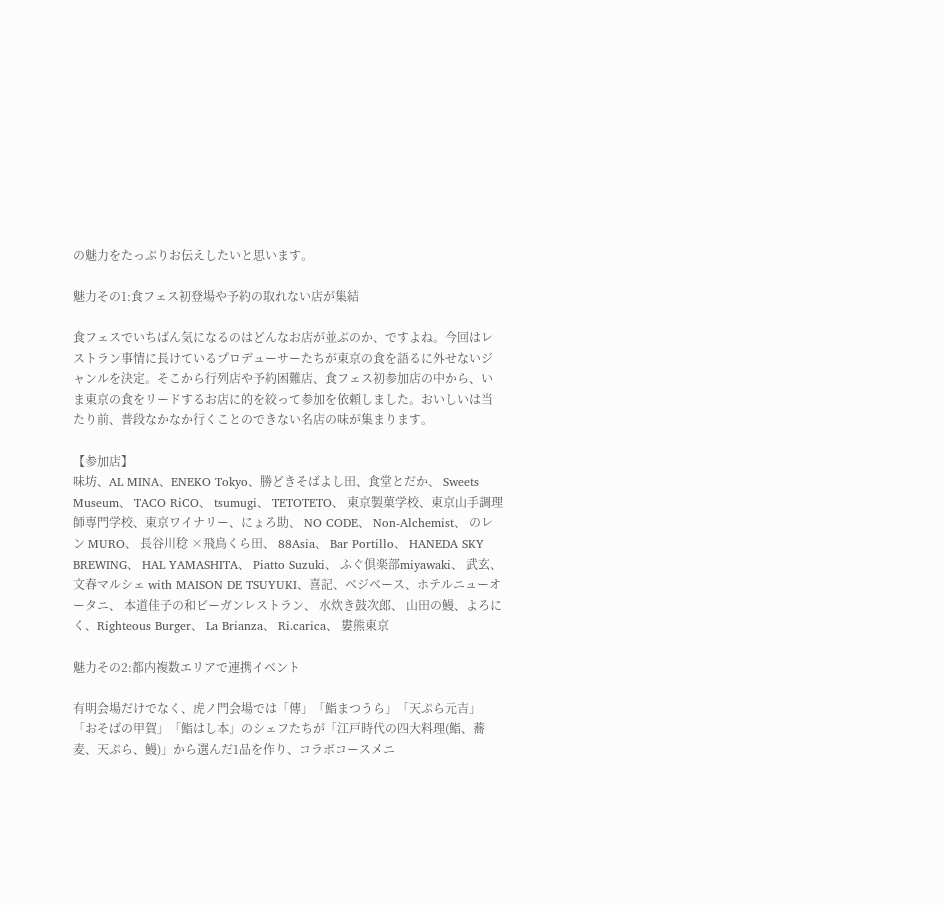の魅力をたっぷりお伝えしたいと思います。

魅力その1:食フェス初登場や予約の取れない店が集結

食フェスでいちばん気になるのはどんなお店が並ぶのか、ですよね。今回はレストラン事情に長けているプロデューサーたちが東京の食を語るに外せないジャンルを決定。そこから行列店や予約困難店、食フェス初参加店の中から、いま東京の食をリードするお店に的を絞って参加を依頼しました。おいしいは当たり前、普段なかなか行くことのできない名店の味が集まります。

【参加店】
味坊、AL MINA、ENEKO Tokyo、勝どきそばよし田、食堂とだか、 Sweets Museum、 TACO RiCO、 tsumugi、 TETOTETO、 東京製菓学校、東京山手調理師専門学校、東京ワイナリー、にょろ助、 NO CODE、 Non-Alchemist、 のレ ン MURO、 長谷川稔 ×飛鳥くら田、 88Asia、 Bar Portillo、 HANEDA SKY BREWING、 HAL YAMASHITA、 Piatto Suzuki、 ふぐ倶楽部miyawaki、 武玄、 文春マルシェ with MAISON DE TSUYUKI、喜記、ベジベース、ホテルニューオータニ、 本道佳子の和ビーガンレストラン、 水炊き鼓次郎、 山田の鰻、よろにく、Righteous Burger、 La Brianza、 Ri.carica、 婁熊東京

魅力その2:都内複数エリアで連携イベント

有明会場だけでなく、虎ノ門会場では「傳」「鮨まつうら」「天ぷら元吉」「おそばの甲賀」「鮨はし本」のシェフたちが「江戸時代の四大料理(鮨、蕎麦、天ぷら、鰻)」から選んだ1品を作り、コラボコースメニ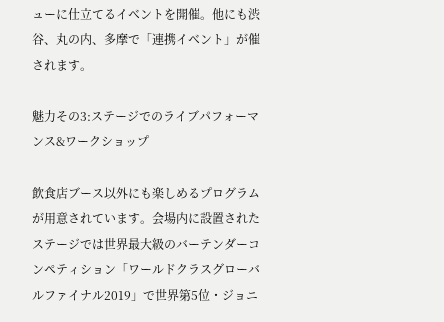ューに仕立てるイベントを開催。他にも渋谷、丸の内、多摩で「連携イベント」が催されます。

魅力その3:ステージでのライブパフォーマンス&ワークショップ

飲食店ブース以外にも楽しめるプログラムが用意されています。会場内に設置されたステージでは世界最大級のバーテンダーコンペティション「ワールドクラスグローバルファイナル2019」で世界第5位・ジョニ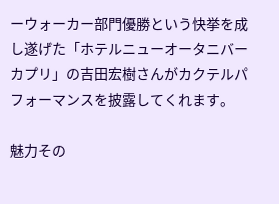ーウォーカー部門優勝という快挙を成し遂げた「ホテルニューオータニバーカプリ」の吉田宏樹さんがカクテルパフォーマンスを披露してくれます。

魅力その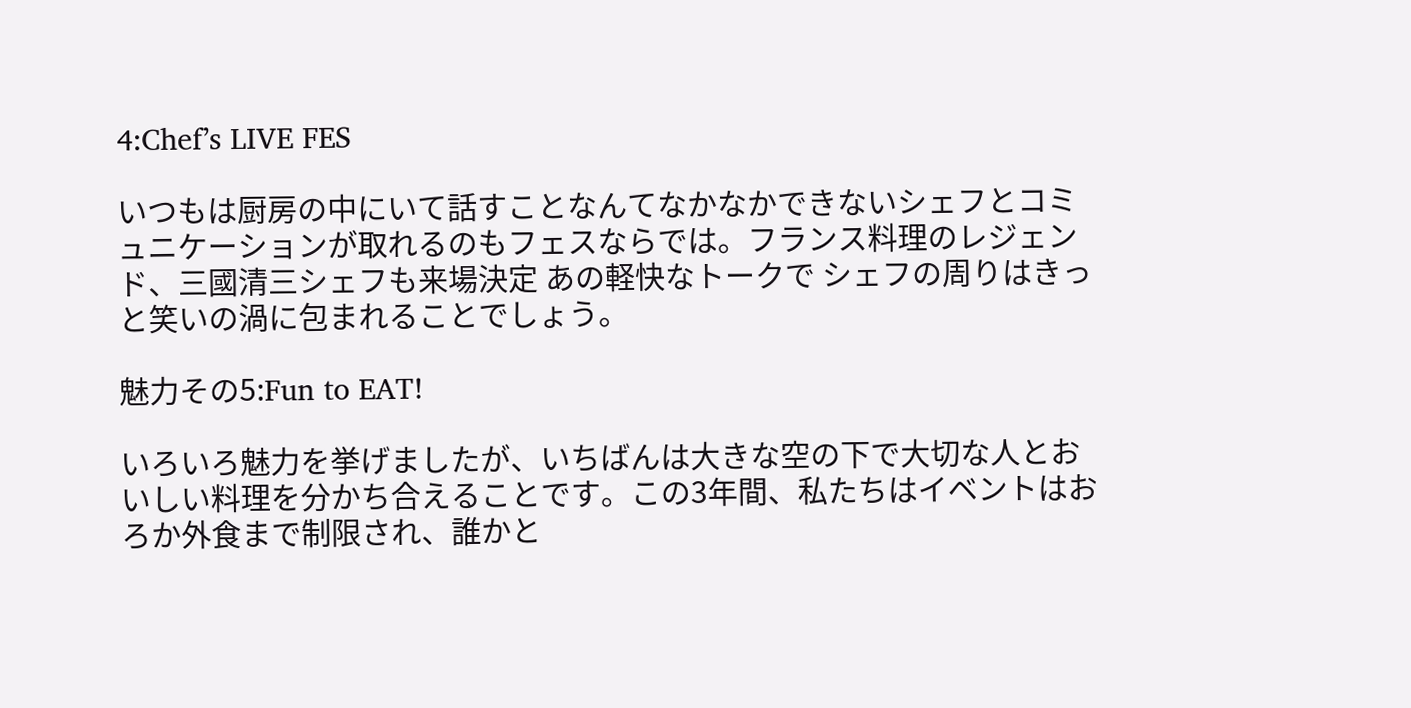4:Chef’s LIVE FES

いつもは厨房の中にいて話すことなんてなかなかできないシェフとコミュニケーションが取れるのもフェスならでは。フランス料理のレジェンド、三國清三シェフも来場決定 あの軽快なトークで シェフの周りはきっと笑いの渦に包まれることでしょう。

魅力その5:Fun to EAT!

いろいろ魅力を挙げましたが、いちばんは大きな空の下で大切な人とおいしい料理を分かち合えることです。この3年間、私たちはイベントはおろか外食まで制限され、誰かと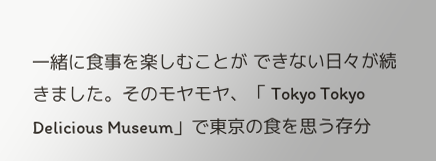一緒に食事を楽しむことが できない日々が続きました。そのモヤモヤ、「 Tokyo Tokyo Delicious Museum」で東京の食を思う存分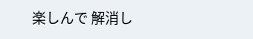楽しんで 解消し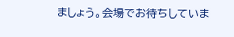ましょう。会場でお待ちしていま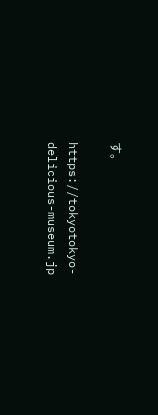す。

https://tokyotokyo-delicious-museum.jp